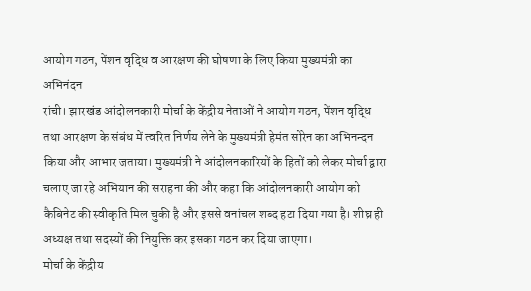आयोग गठन, पेंशन वृद्धि व आरक्षण की घोषणा के लिए किया मुख्यमंत्री का अभिनंदन
रांची। झारखंड आंदोलनकारी मोर्चा के केंद्रीय नेताओं ने आयोग गठन, पेंशन वृद्धि तथा आरक्षण के संबंध में त्वरित निर्णय लेने के मुख्यमंत्री हेमंत सोरेन का अभिनन्दन किया और आभार जताया। मुख्यमंत्री ने आंदोलनकारियों के हितों को लेकर मोर्चा द्वारा चलाए जा रहे अभियान की सराहना की और कहा कि आंदोलनकारी आयोग को कैबिनेट की स्वीकृति मिल चुकी है और इससे वनांचल शब्द हटा दिया गया है। शीघ्र ही अध्यक्ष तथा सदस्यों की नियुक्ति कर इसका गठन कर दिया जाएगा।
मोर्चा के केंद्रीय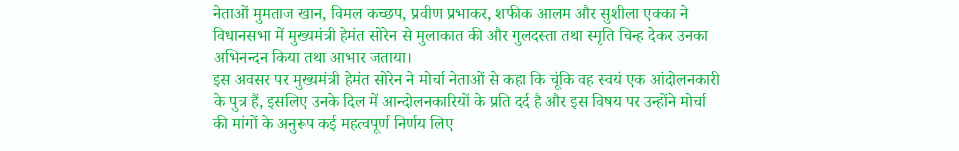नेताओं मुमताज खान, विमल कच्छप, प्रवीण प्रभाकर, शफीक आलम और सुशीला एक्का ने विधानसभा में मुख्यमंत्री हेमंत सोरेन से मुलाकात की और गुलदस्ता तथा स्मृति चिन्ह देकर उनका अभिनन्दन किया तथा आभार जताया।
इस अवसर पर मुख्यमंत्री हेमंत सोरेन ने मोर्चा नेताओं से कहा कि चूंकि वह स्वयं एक आंदोलनकारी के पुत्र हैं, इसलिए उनके दिल में आन्दोलनकारियों के प्रति दर्द है और इस विषय पर उन्होंने मोर्चा की मांगों के अनुरूप कई महत्वपूर्ण निर्णय लिए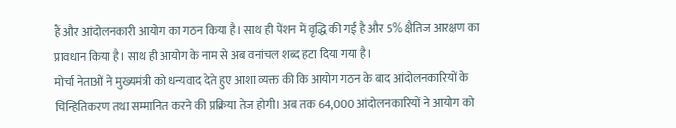हैं और आंदोलनकारी आयोग का गठन किया है। साथ ही पेंशन में वृद्धि की गई है और 5% क्षैतिज आरक्षण का प्रावधान किया है। साथ ही आयोग के नाम से अब वनांचल शब्द हटा दिया गया है।
मोर्चा नेताओं ने मुख्यमंत्री को धन्यवाद देते हुए आशा व्यक्त की कि आयोग गठन के बाद आंदोलनकारियों के चिन्हितिकरण तथा सम्मानित करने की प्रक्रिया तेज होगी। अब तक 64,000 आंदोलनकारियों ने आयोग को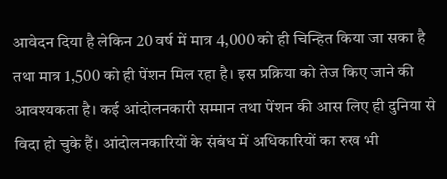आवेदन दिया है लेकिन 20 वर्ष में मात्र 4,000 को ही चिन्हित किया जा सका है तथा मात्र 1,500 को ही पेंशन मिल रहा है। इस प्रक्रिया को तेज किए जाने की आवश्यकता है। कई आंदोलनकारी सम्मान तथा पेंशन की आस लिए ही दुनिया से विदा हो चुके हैं। आंदोलनकारियों के संबंध में अधिकारियों का रुख भी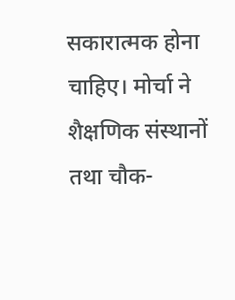सकारात्मक होना चाहिए। मोर्चा ने शैक्षणिक संस्थानों तथा चौक-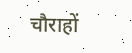चौराहों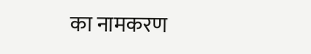का नामकरण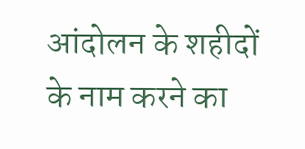आंदोलन के शहीदों के नाम करने का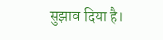सुझाव दिया है।